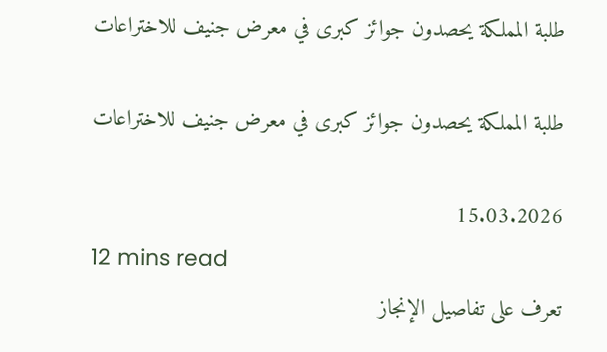طلبة المملكة يحصدون جوائز كبرى في معرض جنيف للاختراعات

طلبة المملكة يحصدون جوائز كبرى في معرض جنيف للاختراعات

15.03.2026
12 mins read
تعرف على تفاصيل الإنجاز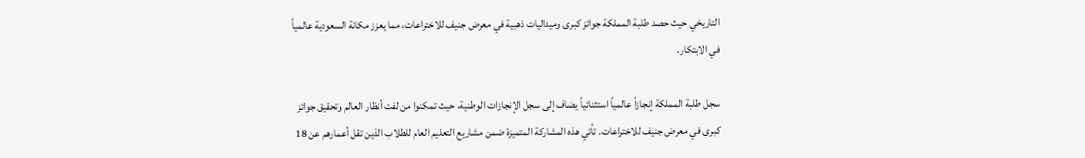التاريخي حيث حصد طلبة المملكة جوائز كبرى وميداليات ذهبية في معرض جنيف للاختراعات، مما يعزز مكانة السعودية عالمياً في الابتكار.

سجل طلبة المملكة إنجازاً عالمياً استثنائياً يضاف إلى سجل الإنجازات الوطنية، حيث تمكنوا من لفت أنظار العالم وتحقيق جوائز كبرى في معرض جنيف للاختراعات. تأتي هذه المشاركة المتميزة ضمن مشاريع التعليم العام للطلاب الذين تقل أعمارهم عن 18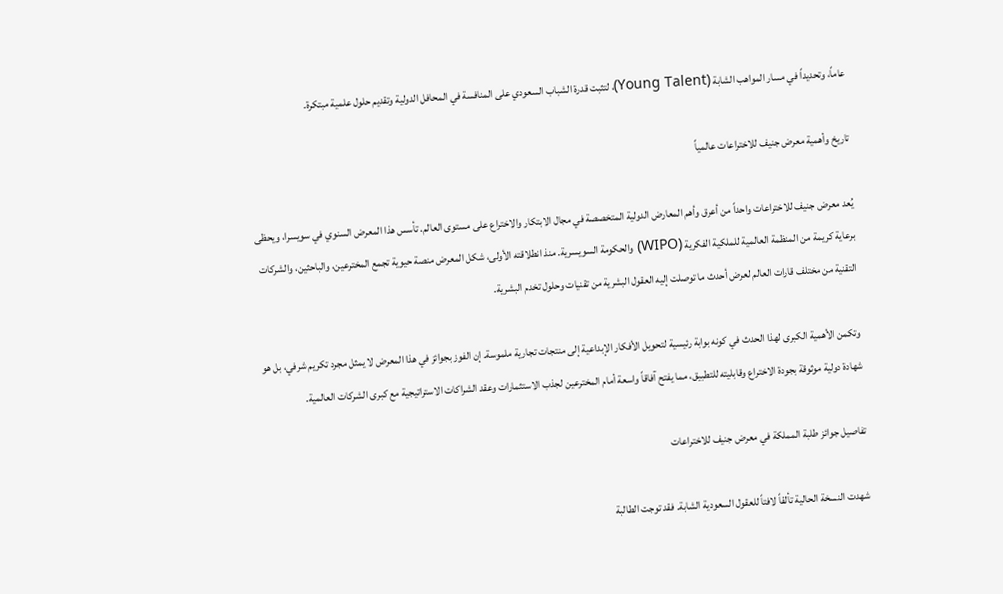عاماً، وتحديداً في مسار المواهب الشابة (Young Talent)، لتثبت قدرة الشباب السعودي على المنافسة في المحافل الدولية وتقديم حلول علمية مبتكرة.

تاريخ وأهمية معرض جنيف للاختراعات عالمياً

يُعد معرض جنيف للاختراعات واحداً من أعرق وأهم المعارض الدولية المتخصصة في مجال الابتكار والاختراع على مستوى العالم. تأسس هذا المعرض السنوي في سويسرا، ويحظى برعاية كريمة من المنظمة العالمية للملكية الفكرية (WIPO) والحكومة السويسرية. منذ انطلاقته الأولى، شكل المعرض منصة حيوية تجمع المخترعين، والباحثين، والشركات التقنية من مختلف قارات العالم لعرض أحدث ما توصلت إليه العقول البشرية من تقنيات وحلول تخدم البشرية.

وتكمن الأهمية الكبرى لهذا الحدث في كونه بوابة رئيسية لتحويل الأفكار الإبداعية إلى منتجات تجارية ملموسة. إن الفوز بجوائز في هذا المعرض لا يمثل مجرد تكريم شرفي، بل هو شهادة دولية موثوقة بجودة الاختراع وقابليته للتطبيق، مما يفتح آفاقاً واسعة أمام المخترعين لجذب الاستثمارات وعقد الشراكات الاستراتيجية مع كبرى الشركات العالمية.

تفاصيل جوائز طلبة المملكة في معرض جنيف للاختراعات

شهدت النسخة الحالية تألقاً لافتاً للعقول السعودية الشابة. فقد توجت الطالبة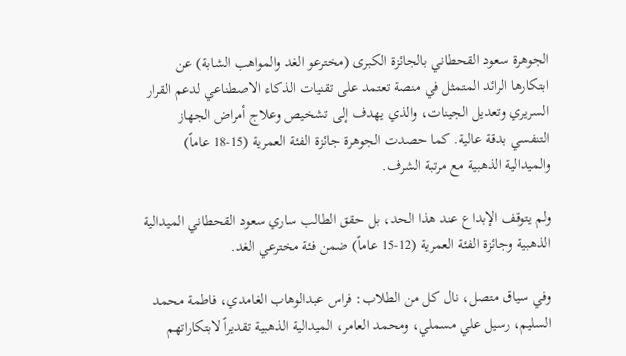الجوهرة سعود القحطاني بالجائزة الكبرى (مخترعو الغد والمواهب الشابة) عن ابتكارها الرائد المتمثل في منصة تعتمد على تقنيات الذكاء الاصطناعي لدعم القرار السريري وتعديل الجينات، والذي يهدف إلى تشخيص وعلاج أمراض الجهاز التنفسي بدقة عالية. كما حصدت الجوهرة جائزة الفئة العمرية (15-18 عاماً) والميدالية الذهبية مع مرتبة الشرف.

ولم يتوقف الإبداع عند هذا الحد، بل حقق الطالب ساري سعود القحطاني الميدالية الذهبية وجائزة الفئة العمرية (12-15 عاماً) ضمن فئة مخترعي الغد.

وفي سياق متصل، نال كل من الطلاب: فراس عبدالوهاب الغامدي، فاطمة محمد السليم، رسيل علي مسملي، ومحمد العامر، الميدالية الذهبية تقديراً لابتكاراتهم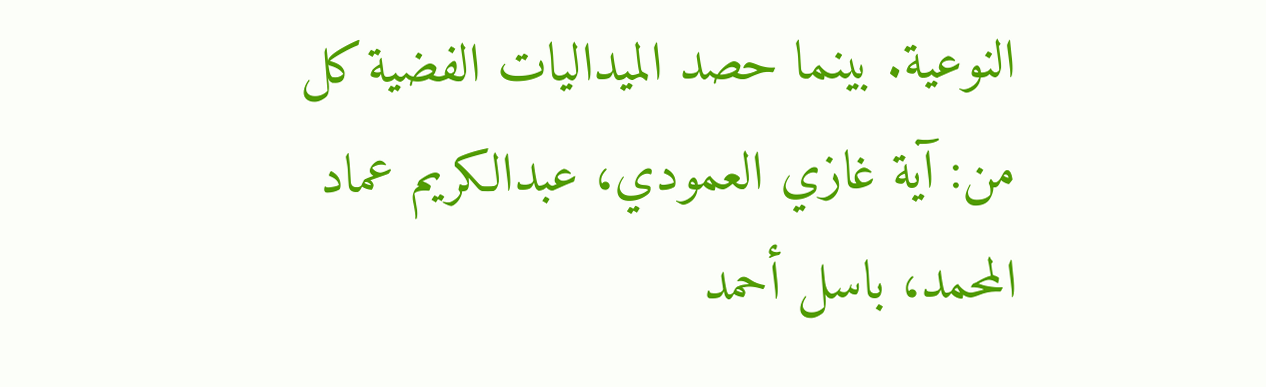النوعية. بينما حصد الميداليات الفضية كل من: آية غازي العمودي، عبدالكريم عماد المحمد، باسل أحمد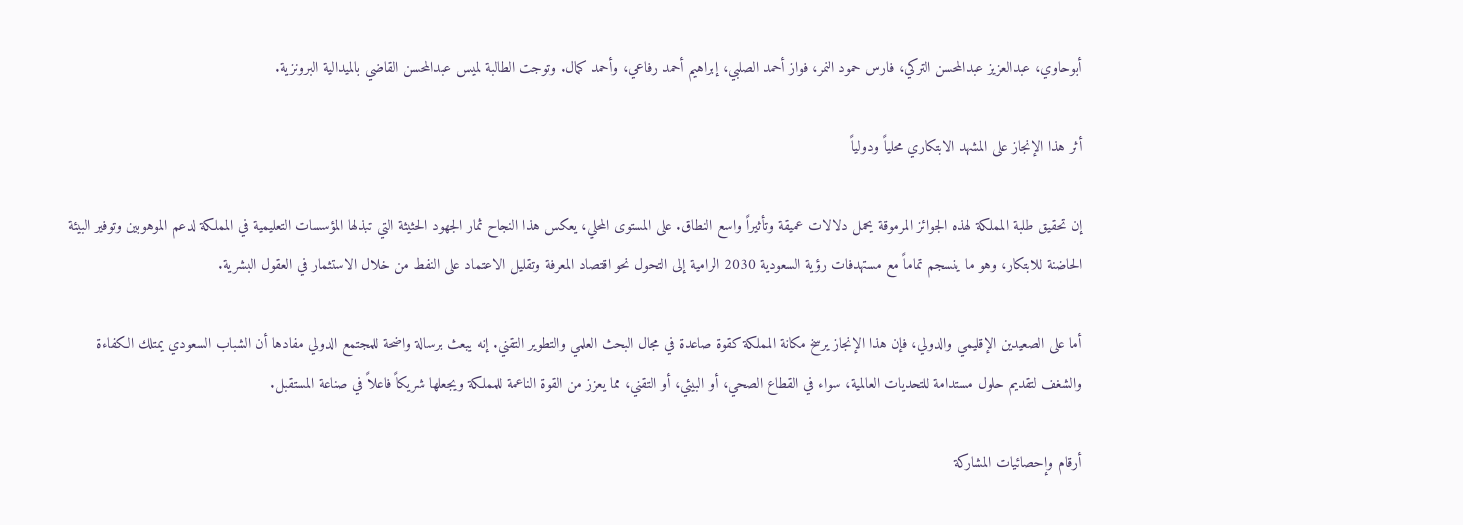أبوحاوي، عبدالعزيز عبدالمحسن التركي، فارس حمود النمر، فواز أحمد الصلبي، إبراهيم أحمد رفاعي، وأحمد كمال. وتوجت الطالبة لميس عبدالمحسن القاضي بالميدالية البرونزية.

أثر هذا الإنجاز على المشهد الابتكاري محلياً ودولياً

إن تحقيق طلبة المملكة لهذه الجوائز المرموقة يحمل دلالات عميقة وتأثيراً واسع النطاق. على المستوى المحلي، يعكس هذا النجاح ثمار الجهود الحثيثة التي تبذلها المؤسسات التعليمية في المملكة لدعم الموهوبين وتوفير البيئة الحاضنة للابتكار، وهو ما ينسجم تماماً مع مستهدفات رؤية السعودية 2030 الرامية إلى التحول نحو اقتصاد المعرفة وتقليل الاعتماد على النفط من خلال الاستثمار في العقول البشرية.

أما على الصعيدين الإقليمي والدولي، فإن هذا الإنجاز يرسخ مكانة المملكة كقوة صاعدة في مجال البحث العلمي والتطوير التقني. إنه يبعث برسالة واضحة للمجتمع الدولي مفادها أن الشباب السعودي يمتلك الكفاءة والشغف لتقديم حلول مستدامة للتحديات العالمية، سواء في القطاع الصحي، أو البيئي، أو التقني، مما يعزز من القوة الناعمة للمملكة ويجعلها شريكاً فاعلاً في صناعة المستقبل.

أرقام وإحصائيات المشاركة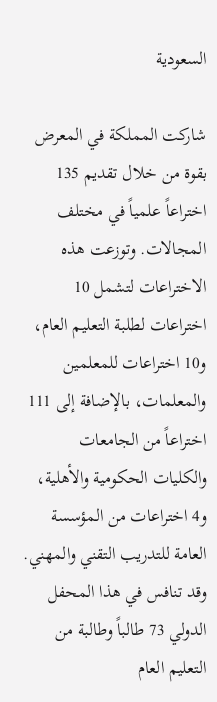السعودية

شاركت المملكة في المعرض بقوة من خلال تقديم 135 اختراعاً علمياً في مختلف المجالات. وتوزعت هذه الاختراعات لتشمل 10 اختراعات لطلبة التعليم العام، و10 اختراعات للمعلمين والمعلمات، بالإضافة إلى 111 اختراعاً من الجامعات والكليات الحكومية والأهلية، و4 اختراعات من المؤسسة العامة للتدريب التقني والمهني. وقد تنافس في هذا المحفل الدولي 73 طالباً وطالبة من التعليم العام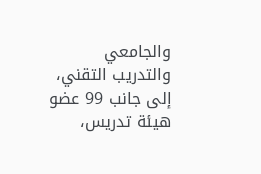والجامعي والتدريب التقني، إلى جانب 99 عضو هيئة تدريس،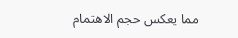مما يعكس حجم الاهتمام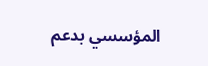المؤسسي بدعم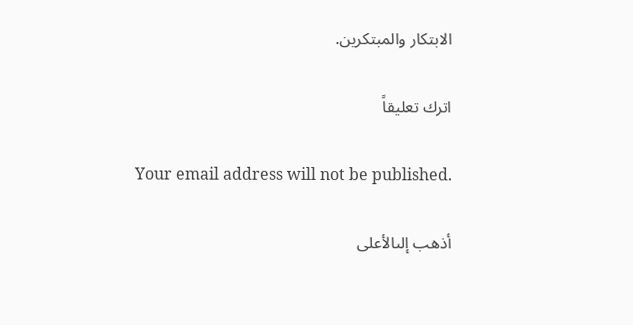الابتكار والمبتكرين.

اترك تعليقاً

Your email address will not be published.

أذهب إلىالأعلى